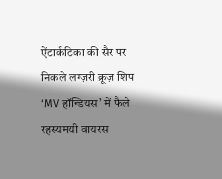ऐंटार्कटिका की सैर पर निकले लग्ज़री क्रूज़ शिप ‘MV हॉन्डियस’ में फैले रहस्यमयी वायरस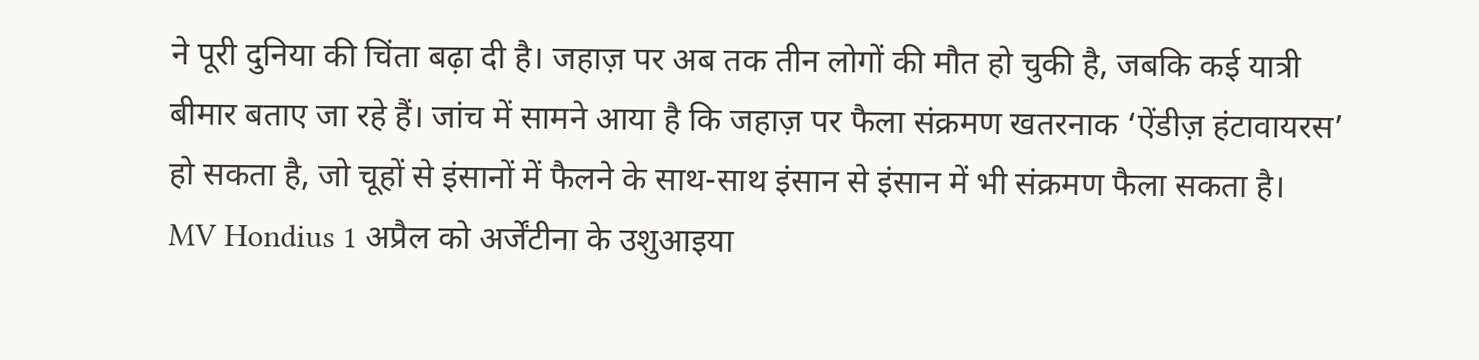ने पूरी दुनिया की चिंता बढ़ा दी है। जहाज़ पर अब तक तीन लोगों की मौत हो चुकी है, जबकि कई यात्री बीमार बताए जा रहे हैं। जांच में सामने आया है कि जहाज़ पर फैला संक्रमण खतरनाक ‘ऐंडीज़ हंटावायरस’ हो सकता है, जो चूहों से इंसानों में फैलने के साथ-साथ इंसान से इंसान में भी संक्रमण फैला सकता है।
MV Hondius 1 अप्रैल को अर्जेंटीना के उशुआइया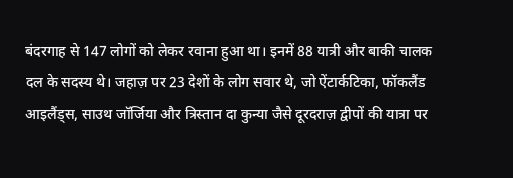बंदरगाह से 147 लोगों को लेकर रवाना हुआ था। इनमें 88 यात्री और बाकी चालक दल के सदस्य थे। जहाज़ पर 23 देशों के लोग सवार थे, जो ऐंटार्कटिका, फॉकलैंड आइलैंड्स, साउथ जॉर्जिया और त्रिस्तान दा कुन्या जैसे दूरदराज़ द्वीपों की यात्रा पर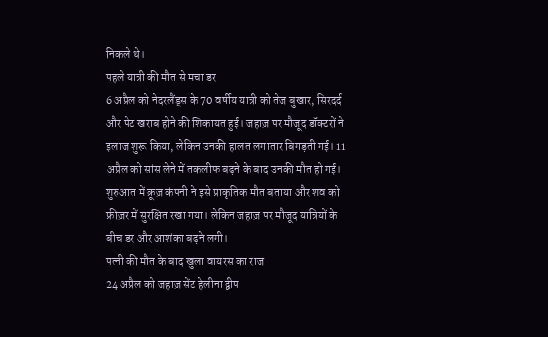निकले थे।
पहले यात्री की मौत से मचा डर
6 अप्रैल को नेदरलैंड्स के 70 वर्षीय यात्री को तेज बुखार, सिरदर्द और पेट खराब होने की शिकायत हुई। जहाज़ पर मौजूद डॉक्टरों ने इलाज शुरू किया, लेकिन उनकी हालत लगातार बिगड़ती गई। 11 अप्रैल को सांस लेने में तकलीफ बढ़ने के बाद उनकी मौत हो गई।
शुरुआत में क्रूज़ कंपनी ने इसे प्राकृतिक मौत बताया और शव को फ्रीज़र में सुरक्षित रखा गया। लेकिन जहाज़ पर मौजूद यात्रियों के बीच डर और आशंका बढ़ने लगी।
पत्नी की मौत के बाद खुला वायरस का राज
24 अप्रैल को जहाज़ सेंट हेलीना द्वीप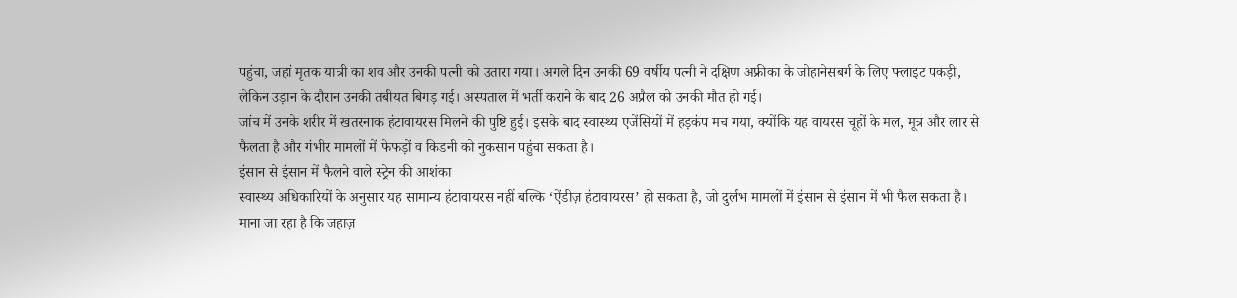पहुंचा, जहां मृतक यात्री का शव और उनकी पत्नी को उतारा गया। अगले दिन उनकी 69 वर्षीय पत्नी ने दक्षिण अफ्रीका के जोहानेसबर्ग के लिए फ्लाइट पकड़ी, लेकिन उड़ान के दौरान उनकी तबीयत बिगड़ गई। अस्पताल में भर्ती कराने के बाद 26 अप्रैल को उनकी मौत हो गई।
जांच में उनके शरीर में खतरनाक हंटावायरस मिलने की पुष्टि हुई। इसके बाद स्वास्थ्य एजेंसियों में हड़कंप मच गया, क्योंकि यह वायरस चूहों के मल, मूत्र और लार से फैलता है और गंभीर मामलों में फेफड़ों व किडनी को नुकसान पहुंचा सकता है।
इंसान से इंसान में फैलने वाले स्ट्रेन की आशंका
स्वास्थ्य अधिकारियों के अनुसार यह सामान्य हंटावायरस नहीं बल्कि ‘ऐंडीज़ हंटावायरस’ हो सकता है, जो दुर्लभ मामलों में इंसान से इंसान में भी फैल सकता है। माना जा रहा है कि जहाज़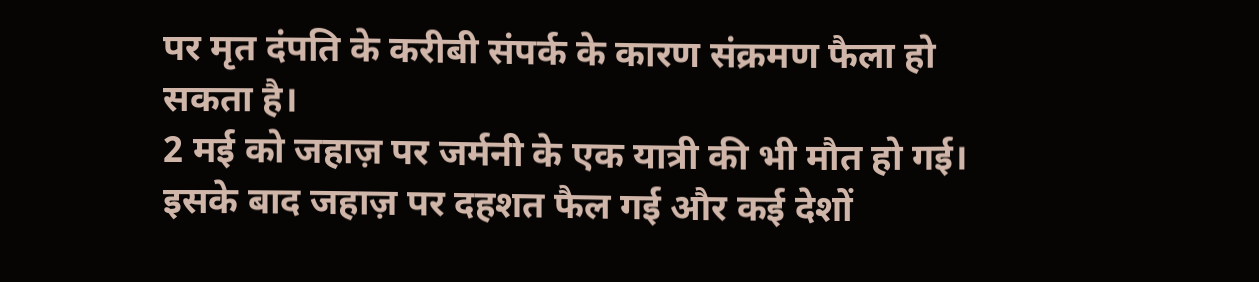पर मृत दंपति के करीबी संपर्क के कारण संक्रमण फैला हो सकता है।
2 मई को जहाज़ पर जर्मनी के एक यात्री की भी मौत हो गई। इसके बाद जहाज़ पर दहशत फैल गई और कई देशों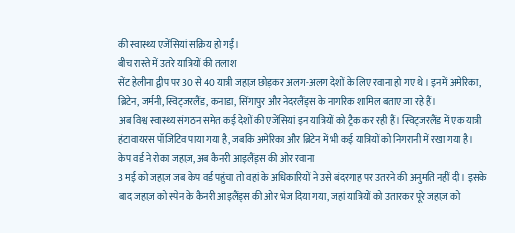की स्वास्थ्य एजेंसियां सक्रिय हो गईं।
बीच रास्ते में उतरे यात्रियों की तलाश
सेंट हेलीना द्वीप पर 30 से 40 यात्री जहाज़ छोड़कर अलग-अलग देशों के लिए रवाना हो गए थे। इनमें अमेरिका, ब्रिटेन, जर्मनी, स्विट्जरलैंड, कनाडा, सिंगापुर और नेदरलैंड्स के नागरिक शामिल बताए जा रहे हैं।
अब विश्व स्वास्थ्य संगठन समेत कई देशों की एजेंसियां इन यात्रियों को ट्रैक कर रही हैं। स्विट्जरलैंड में एक यात्री हंटावायरस पॉजिटिव पाया गया है, जबकि अमेरिका और ब्रिटेन में भी कई यात्रियों को निगरानी में रखा गया है।
केप वर्ड ने रोका जहाज़, अब कैनरी आइलैंड्स की ओर रवाना
3 मई को जहाज़ जब केप वर्ड पहुंचा तो वहां के अधिकारियों ने उसे बंदरगाह पर उतरने की अनुमति नहीं दी। इसके बाद जहाज़ को स्पेन के कैनरी आइलैंड्स की ओर भेज दिया गया, जहां यात्रियों को उतारकर पूरे जहाज़ को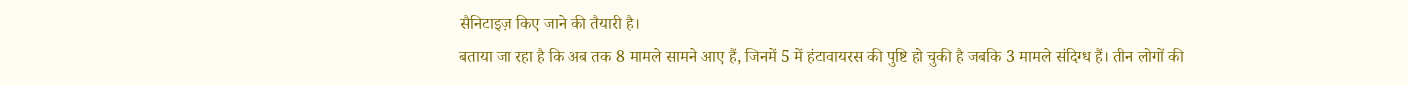सैनिटाइज़ किए जाने की तैयारी है।
बताया जा रहा है कि अब तक 8 मामले सामने आए हैं, जिनमें 5 में हंटावायरस की पुष्टि हो चुकी है जबकि 3 मामले संदिग्ध हैं। तीन लोगों की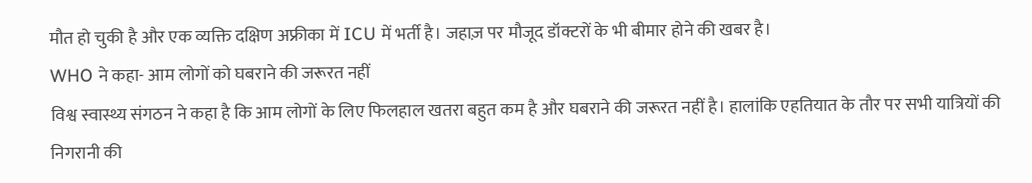मौत हो चुकी है और एक व्यक्ति दक्षिण अफ्रीका में ICU में भर्ती है। जहाज़ पर मौजूद डॉक्टरों के भी बीमार होने की खबर है।
WHO ने कहा- आम लोगों को घबराने की जरूरत नहीं
विश्व स्वास्थ्य संगठन ने कहा है कि आम लोगों के लिए फिलहाल खतरा बहुत कम है और घबराने की जरूरत नहीं है। हालांकि एहतियात के तौर पर सभी यात्रियों की निगरानी की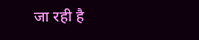जा रही है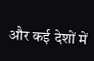और कई देशों में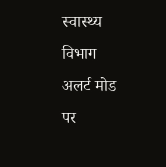स्वास्थ्य विभाग अलर्ट मोड पर